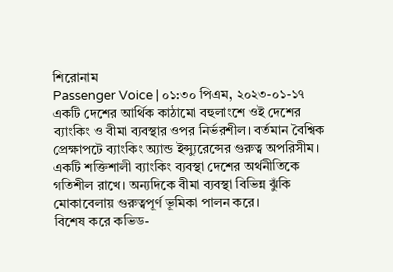শিরোনাম
Passenger Voice | ০১:৩০ পিএম, ২০২৩-০১-১৭
একটি দেশের আর্থিক কাঠামো বহুলাংশে ওই দেশের ব্যাংকিং ও বীমা ব্যবস্থার ওপর নির্ভরশীল। বর্তমান বৈশ্বিক প্রেক্ষাপটে ব্যাংকিং অ্যান্ড ইন্স্যুরেন্সের গুরুত্ব অপরিসীম। একটি শক্তিশালী ব্যাংকিং ব্যবস্থা দেশের অর্থনীতিকে গতিশীল রাখে। অন্যদিকে বীমা ব্যবস্থা বিভিন্ন ঝুঁকি মোকাবেলায় গুরুত্বপূর্ণ ভূমিকা পালন করে।
বিশেষ করে কভিড-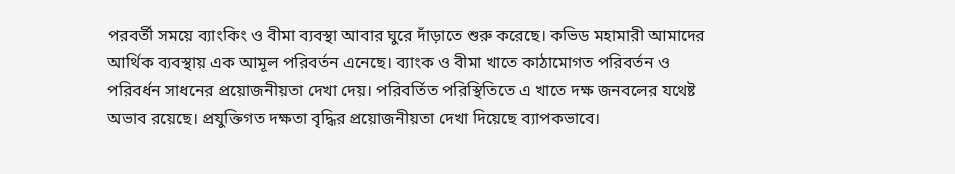পরবর্তী সময়ে ব্যাংকিং ও বীমা ব্যবস্থা আবার ঘুরে দাঁড়াতে শুরু করেছে। কভিড মহামারী আমাদের আর্থিক ব্যবস্থায় এক আমূল পরিবর্তন এনেছে। ব্যাংক ও বীমা খাতে কাঠামোগত পরিবর্তন ও পরিবর্ধন সাধনের প্রয়োজনীয়তা দেখা দেয়। পরিবর্তিত পরিস্থিতিতে এ খাতে দক্ষ জনবলের যথেষ্ট অভাব রয়েছে। প্রযুক্তিগত দক্ষতা বৃদ্ধির প্রয়োজনীয়তা দেখা দিয়েছে ব্যাপকভাবে।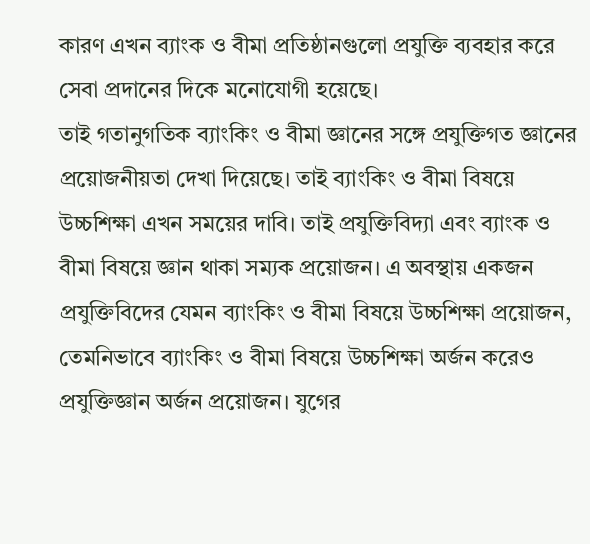কারণ এখন ব্যাংক ও বীমা প্রতিষ্ঠানগুলো প্রযুক্তি ব্যবহার করে সেবা প্রদানের দিকে মনোযোগী হয়েছে।
তাই গতানুগতিক ব্যাংকিং ও বীমা জ্ঞানের সঙ্গে প্রযুক্তিগত জ্ঞানের প্রয়োজনীয়তা দেখা দিয়েছে। তাই ব্যাংকিং ও বীমা বিষয়ে উচ্চশিক্ষা এখন সময়ের দাবি। তাই প্রযুক্তিবিদ্যা এবং ব্যাংক ও বীমা বিষয়ে জ্ঞান থাকা সম্যক প্রয়োজন। এ অবস্থায় একজন প্রযুক্তিবিদের যেমন ব্যাংকিং ও বীমা বিষয়ে উচ্চশিক্ষা প্রয়োজন, তেমনিভাবে ব্যাংকিং ও বীমা বিষয়ে উচ্চশিক্ষা অর্জন করেও প্রযুক্তিজ্ঞান অর্জন প্রয়োজন। যুগের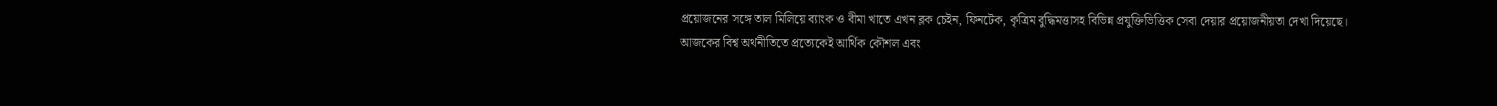প্রয়োজনের সঙ্গে তাল মিলিয়ে ব্যাংক ও বীমা খাতে এখন ব্লক চেইন, ফিনটেক, কৃত্রিম বুদ্ধিমত্তাসহ বিভিন্ন প্রযুক্তিভিত্তিক সেবা দেয়ার প্রয়োজনীয়তা দেখা দিয়েছে।
আজকের বিশ্ব অর্থনীতিতে প্রত্যেকেই আর্থিক কৌশল এবং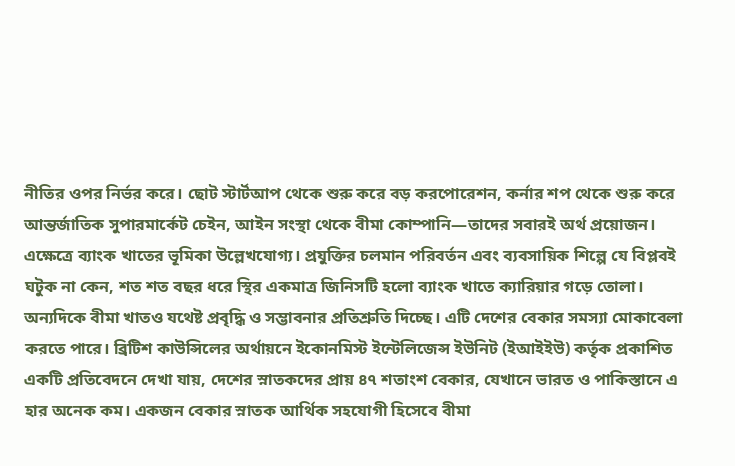নীতির ওপর নির্ভর করে। ছোট স্টার্টআপ থেকে শুরু করে বড় করপোরেশন, কর্নার শপ থেকে শুরু করে আন্তর্জাতিক সুপারমার্কেট চেইন, আইন সংস্থা থেকে বীমা কোম্পানি—তাদের সবারই অর্থ প্রয়োজন। এক্ষেত্রে ব্যাংক খাতের ভূমিকা উল্লেখযোগ্য। প্রযুক্তির চলমান পরিবর্তন এবং ব্যবসায়িক শিল্পে যে বিপ্লবই ঘটুক না কেন, শত শত বছর ধরে স্থির একমাত্র জিনিসটি হলো ব্যাংক খাতে ক্যারিয়ার গড়ে তোলা।
অন্যদিকে বীমা খাতও যথেষ্ট প্রবৃদ্ধি ও সম্ভাবনার প্রতিশ্রুতি দিচ্ছে। এটি দেশের বেকার সমস্যা মোকাবেলা করতে পারে। ব্রিটিশ কাউন্সিলের অর্থায়নে ইকোনমিস্ট ইন্টেলিজেন্স ইউনিট (ইআইইউ) কর্তৃক প্রকাশিত একটি প্রতিবেদনে দেখা যায়, দেশের স্নাতকদের প্রায় ৪৭ শতাংশ বেকার, যেখানে ভারত ও পাকিস্তানে এ হার অনেক কম। একজন বেকার স্নাতক আর্থিক সহযোগী হিসেবে বীমা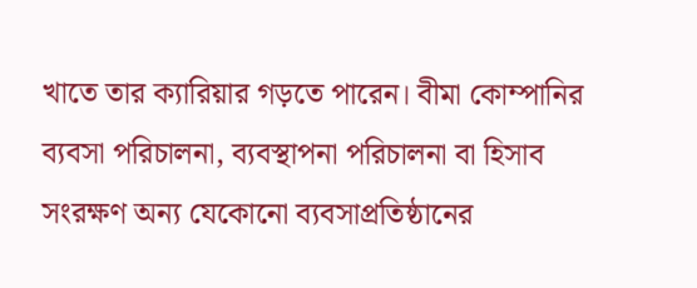খাতে তার ক্যারিয়ার গড়তে পারেন। বীমা কোম্পানির ব্যবসা পরিচালনা, ব্যবস্থাপনা পরিচালনা বা হিসাব সংরক্ষণ অন্য যেকোনো ব্যবসাপ্রতিষ্ঠানের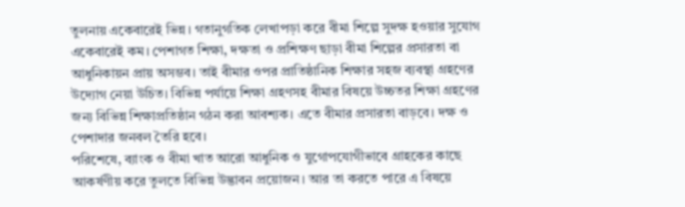তুলনায় একেবারেই ভিন্ন। গতানুগতিক লেখাপড়া করে বীমা শিল্পে সুদক্ষ হওয়ার সুযোগ একেবারেই কম। পেশাগত শিক্ষা, দক্ষতা ও প্রশিক্ষণ ছাড়া বীমা শিল্পের প্রসারতা বা আধুনিকায়ন প্রায় অসম্ভব। তাই বীমার ওপর প্রাতিষ্ঠানিক শিক্ষার সহজ ব্যবস্থা গ্রহণের উদ্যোগ নেয়া উচিত। বিভিন্ন পর্যায়ে শিক্ষা গ্রহণসহ বীমার বিষয়ে উচ্চতর শিক্ষা গ্রহণের জন্য বিভিন্ন শিক্ষাপ্রতিষ্ঠান গঠন করা আবশ্যক। এতে বীমার প্রসারতা বাড়বে। দক্ষ ও পেশাদার জনবল তৈরি হবে।
পরিশেষে, ব্যাংক ও বীমা খাত আরো আধুনিক ও যুগোপযোগীভাবে গ্রাহকের কাছে আকর্ষণীয় করে তুলতে বিভিন্ন উদ্ভাবন প্রয়োজন। আর তা করতে পারে এ বিষয়ে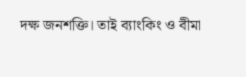দক্ষ জনশক্তি। তাই ব্যাংকিং ও বীমা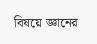বিষয়ে জ্ঞানের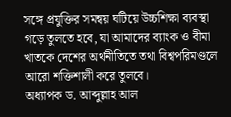সঙ্গে প্রযুক্তির সমন্বয় ঘটিয়ে উচ্চশিক্ষা ব্যবস্থা গড়ে তুলতে হবে, যা আমাদের ব্যাংক ও বীমা খাতকে দেশের অর্থনীতিতে তথা বিশ্বপরিমণ্ডলে আরো শক্তিশালী করে তুলবে।
অধ্যাপক ড. আব্দুল্লাহ আল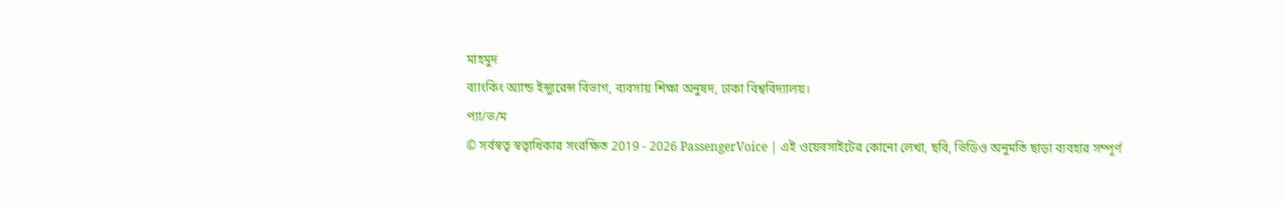মাহমুদ
ব্যাংকিং অ্যান্ড ইন্স্যুরেন্স বিভাগ, ব্যবসায় শিক্ষা অনুষদ, ঢাকা বিশ্ববিদ্যালয়।
প্যা/ভ/ম
© সর্বস্বত্ব স্বত্বাধিকার সংরক্ষিত 2019 - 2026 PassengerVoice | এই ওয়েবসাইটের কোনো লেখা, ছবি, ভিডিও অনুমতি ছাড়া ব্যবহার সম্পূর্ণ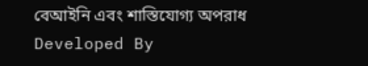বেআইনি এবং শাস্তিযোগ্য অপরাধ
Developed By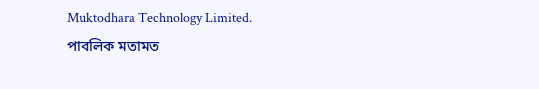Muktodhara Technology Limited.
পাবলিক মতামত